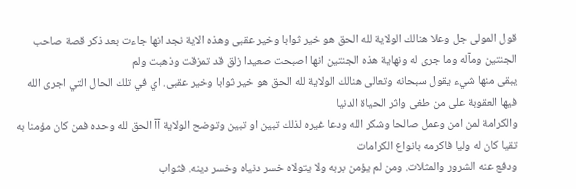قول المولى جل وعلا هنالك الولاية لله الحق هو خير ثوابا وخير عقبى وهذه الاية نجد انها جاءت بعد ذكر قصة صاحب الجنتين ومآله وما جرى له ونهاية هذه الجنتين انها اصبحت صعيدا زلق قد تمزقت وذهبت ولم
يبقى منها شيء يقول سبحانه وتعالى هنالك الولاية لله الحق هو خير ثوابا وخير عقبى. اي في تلك الحال التي اجرى الله فيها العقوبة على من طغى واثر الحياة الدنيا
والكرامة لمن امن وعمل صالحا وشكر الله ودعا غيره لذلك تبين او تبين وتوضح الولاية آآ الحق لله وحده فمن كان مؤمنا به تقيا كان له وليا فاكرمه بانواع الكرامات
ودفع عنه الشرور والمثلات. ومن لم يؤمن بربه ولا يتولاه خسر دنياه وخسر دينه. فثواب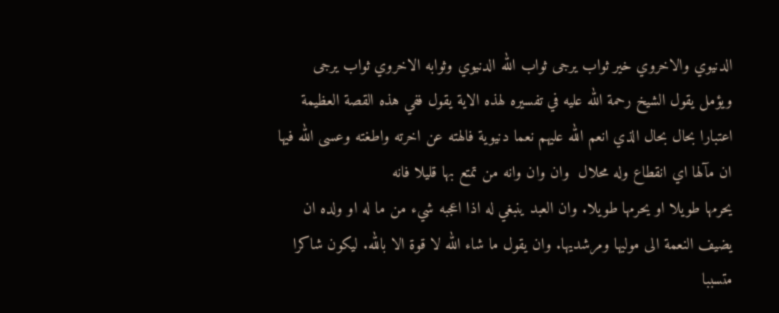الدنيوي والاخروي خير ثواب يرجى ثواب الله الدنيوي وثوابه الاخروي ثواب يرجى ويؤمل يقول الشيخ رحمة الله عليه في تفسيره لهذه الاية يقول ففي هذه القصة العظيمة
اعتبارا بحال بحال الذي انعم الله عليهم نعما دنيوية فالهته عن اخرته واطغته وعسى الله فيها ان مآلها اي انقطاع وله محلال  وان وان وانه من تمتع بها قليلا فانه
يحرمها طويلا او يحرمها طويلا. وان العبد ينبغي له اذا اعجبه شيء من ما له او ولده ان يضيف النعمة الى موليها ومرشديها. وان يقول ما شاء الله لا قوة الا بالله. ليكون شاكرا متسببا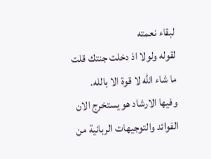لبقاء نعمته
لقوله ولولا اذ دخلت جنتك قلت ما شاء الله لا قوة الا بالله. وفيها الارشاد هو يستخرج الان الفوائد والتوجيهات الربانية من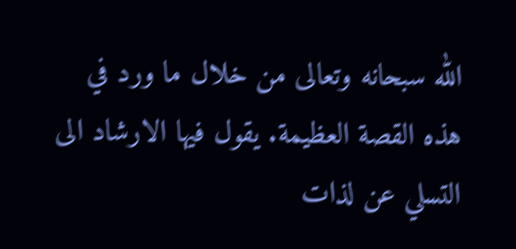الله سبحانه وتعالى من خلال ما ورد في هذه القصة العظيمة. يقول فيها الارشاد الى
التسلي عن لذات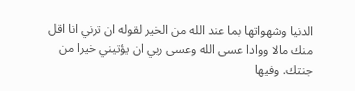الدنيا وشهواتها بما عند الله من الخير لقوله ان ترني انا اقل منك مالا ووادا عسى الله وعسى ربي ان يؤتيني خيرا من جنتك. وفيها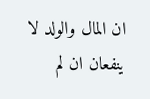ان المال والولد لا ينفعان ان لم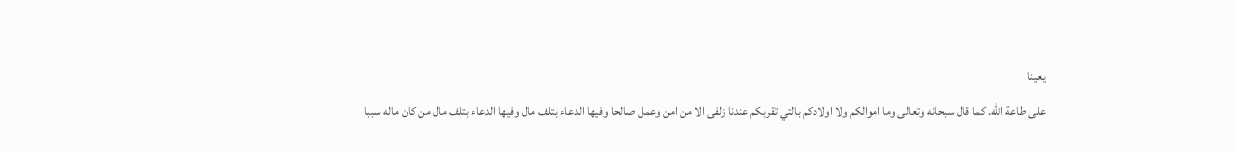يعينا
على طاعة الله. كما قال سبحانه وتعالى وما اموالكم ولا اولادكم بالتي تقربكم عندنا زلفى الا من امن وعمل صالحا وفيها الدعاء بتلف مال وفيها الدعاء بتلف مال من كان ماله سببا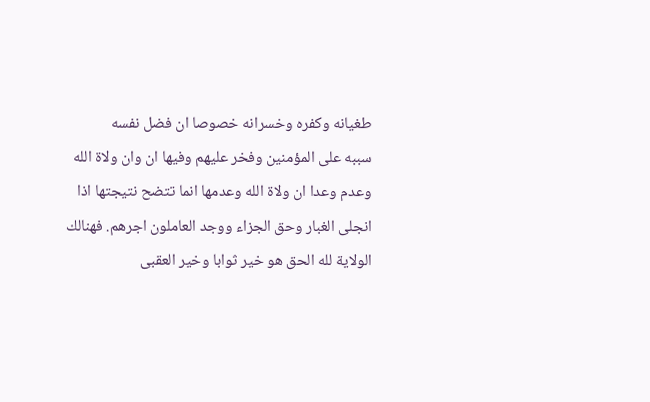طغيانه وكفره وخسرانه خصوصا ان فضل نفسه
سببه على المؤمنين وفخر عليهم وفيها ان وان ولاة الله وعدم وعدا ان ولاة الله وعدمها انما تتضح نتيجتها اذا انجلى الغبار وحق الجزاء ووجد العاملون اجرهم. فهنالك الولاية لله الحق هو خير ثوابا وخير العقبى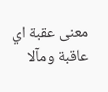معنى عقبة اي عاقبة ومآلا